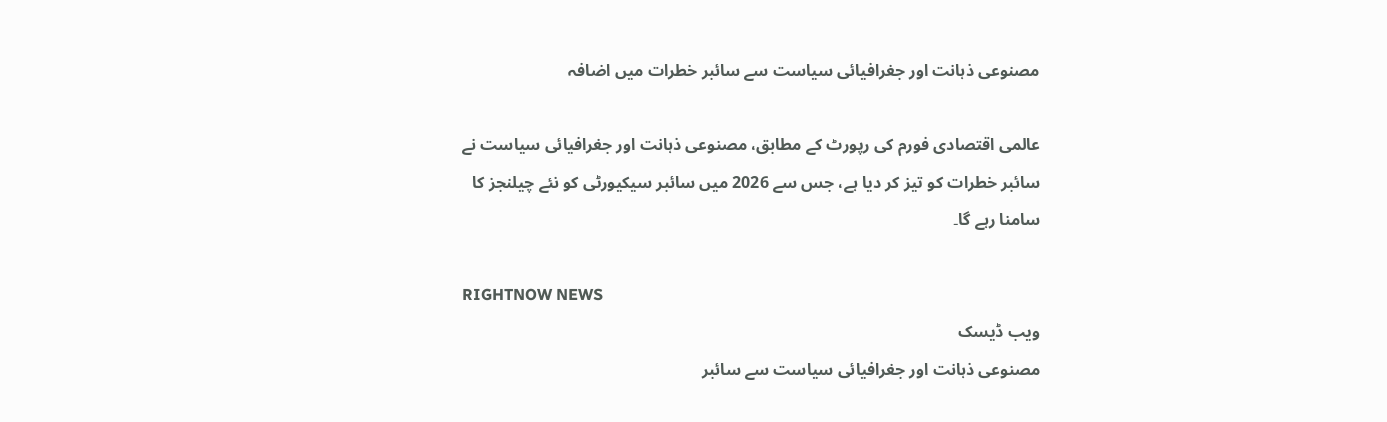مصنوعی ذہانت اور جغرافیائی سیاست سے سائبر خطرات میں اضافہ

عالمی اقتصادی فورم کی رپورٹ کے مطابق، مصنوعی ذہانت اور جغرافیائی سیاست نے سائبر خطرات کو تیز کر دیا ہے، جس سے 2026 میں سائبر سیکیورٹی کو نئے چیلنجز کا سامنا رہے گا۔

RIGHTNOW NEWS
ویب ڈیسک
مصنوعی ذہانت اور جغرافیائی سیاست سے سائبر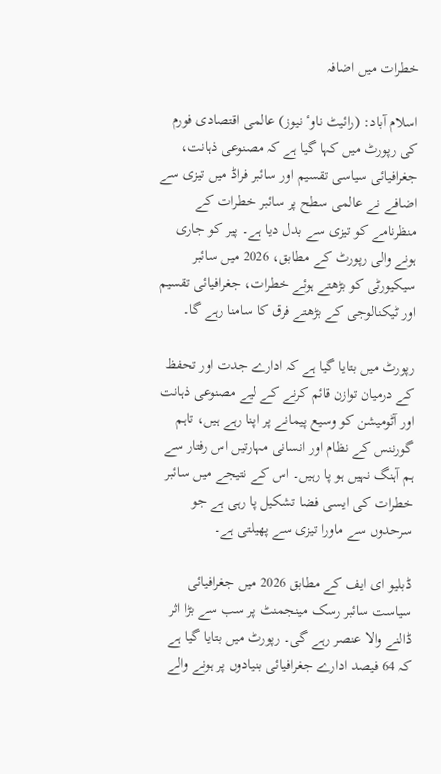خطرات میں اضافہ

اسلام آباد: (رائیٹ ناوٴ نیوز) عالمی اقتصادی فورم کی رپورٹ میں کہا گیا ہے کہ مصنوعی ذہانت، جغرافیائی سیاسی تقسیم اور سائبر فراڈ میں تیزی سے اضافے نے عالمی سطح پر سائبر خطرات کے منظرنامے کو تیزی سے بدل دیا ہے۔ پیر کو جاری ہونے والی رپورٹ کے مطابق، 2026 میں سائبر سیکیورٹی کو بڑھتے ہوئے خطرات، جغرافیائی تقسیم اور ٹیکنالوجی کے بڑھتے فرق کا سامنا رہے گا۔

رپورٹ میں بتایا گیا ہے کہ ادارے جدت اور تحفظ کے درمیان توازن قائم کرنے کے لیے مصنوعی ذہانت اور آٹومیشن کو وسیع پیمانے پر اپنا رہے ہیں، تاہم گورننس کے نظام اور انسانی مہارتیں اس رفتار سے ہم آہنگ نہیں ہو پا رہیں۔ اس کے نتیجے میں سائبر خطرات کی ایسی فضا تشکیل پا رہی ہے جو سرحدوں سے ماورا تیزی سے پھیلتی ہے۔

ڈبلیو ای ایف کے مطابق 2026 میں جغرافیائی سیاست سائبر رسک مینجمنٹ پر سب سے بڑا اثر ڈالنے والا عنصر رہے گی۔ رپورٹ میں بتایا گیا ہے کہ 64 فیصد ادارے جغرافیائی بنیادوں پر ہونے والے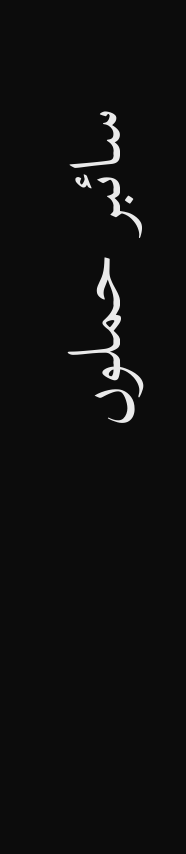سائبر حملوں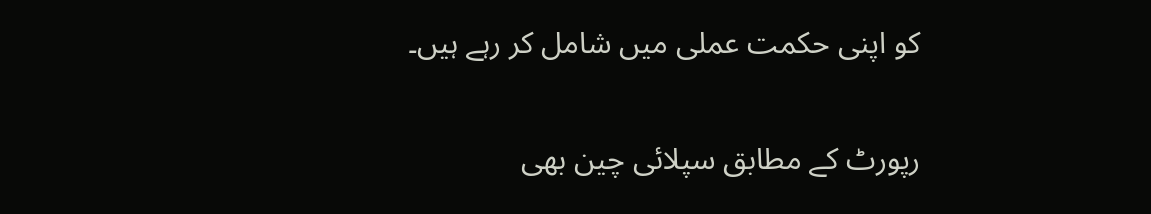کو اپنی حکمت عملی میں شامل کر رہے ہیں۔

رپورٹ کے مطابق سپلائی چین بھی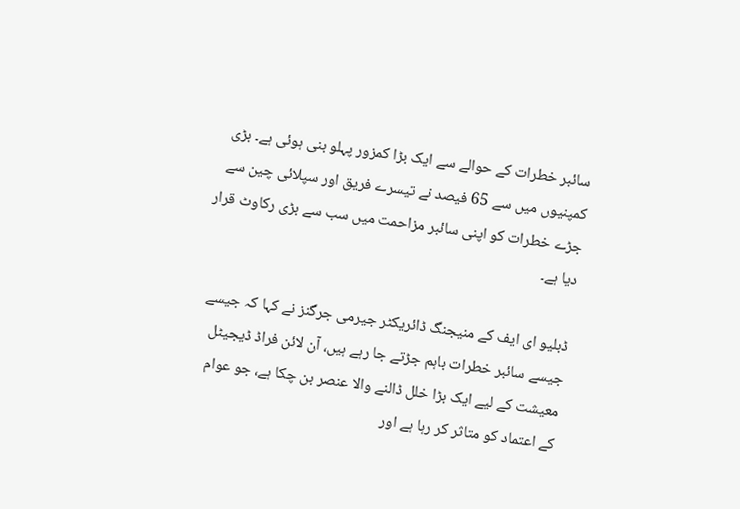سائبر خطرات کے حوالے سے ایک بڑا کمزور پہلو بنی ہوئی ہے۔ بڑی کمپنیوں میں سے 65 فیصد نے تیسرے فریق اور سپلائی چین سے جڑے خطرات کو اپنی سائبر مزاحمت میں سب سے بڑی رکاوٹ قرار دیا ہے۔

ڈبلیو ای ایف کے منیجنگ ڈائریکٹر جیرمی جرگنز نے کہا کہ جیسے جیسے سائبر خطرات باہم جڑتے جا رہے ہیں، آن لائن فراڈ ڈیجیٹل معیشت کے لیے ایک بڑا خلل ڈالنے والا عنصر بن چکا ہے، جو عوام کے اعتماد کو متاثر کر رہا ہے اور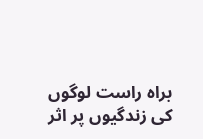براہ راست لوگوں کی زندگیوں پر اثر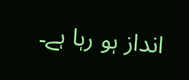انداز ہو رہا ہے۔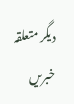دیگر متعلقہ خبریں